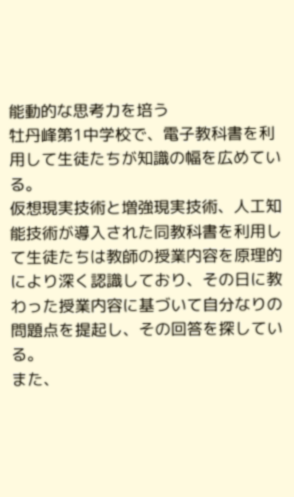能動的な思考力を培う
牡丹峰第1中学校で、電子教科書を利用して生徒たちが知識の幅を広めている。
仮想現実技術と増強現実技術、人工知能技術が導入された同教科書を利用して生徒たちは教師の授業内容を原理的により深く認識しており、その日に教わった授業内容に基づいて自分なりの問題点を提起し、その回答を探している。
また、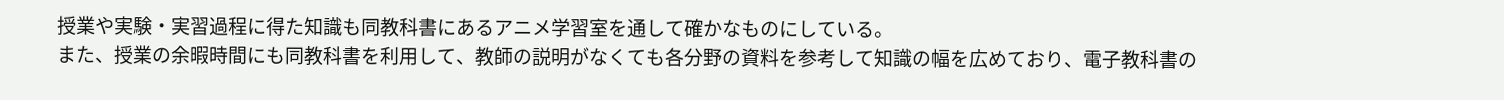授業や実験・実習過程に得た知識も同教科書にあるアニメ学習室を通して確かなものにしている。
また、授業の余暇時間にも同教科書を利用して、教師の説明がなくても各分野の資料を参考して知識の幅を広めており、電子教科書の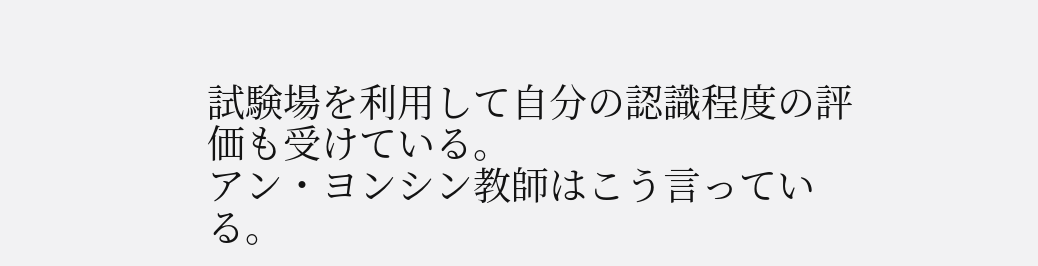試験場を利用して自分の認識程度の評価も受けている。
アン・ヨンシン教師はこう言っている。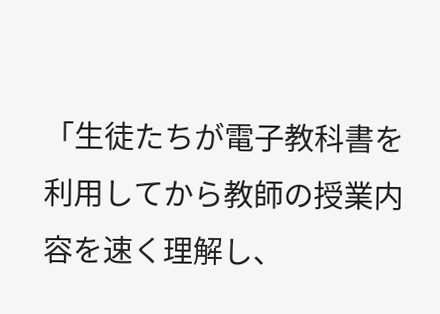「生徒たちが電子教科書を利用してから教師の授業内容を速く理解し、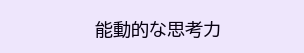能動的な思考力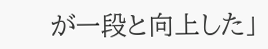が一段と向上した」